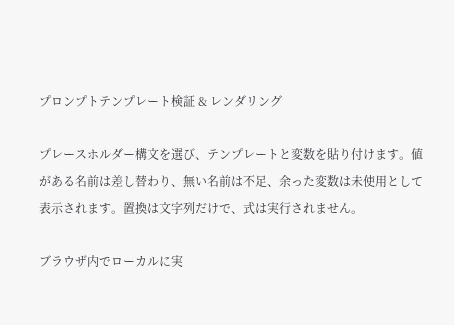プロンプトテンプレート検証 & レンダリング

プレースホルダー構文を選び、テンプレートと変数を貼り付けます。値がある名前は差し替わり、無い名前は不足、余った変数は未使用として表示されます。置換は文字列だけで、式は実行されません。

ブラウザ内でローカルに実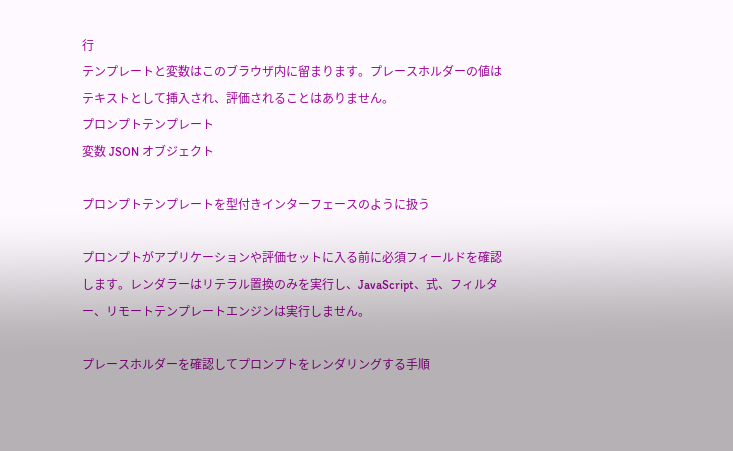行
テンプレートと変数はこのブラウザ内に留まります。プレースホルダーの値はテキストとして挿入され、評価されることはありません。
プロンプトテンプレート
変数 JSON オブジェクト

プロンプトテンプレートを型付きインターフェースのように扱う

プロンプトがアプリケーションや評価セットに入る前に必須フィールドを確認します。レンダラーはリテラル置換のみを実行し、JavaScript、式、フィルター、リモートテンプレートエンジンは実行しません。

プレースホルダーを確認してプロンプトをレンダリングする手順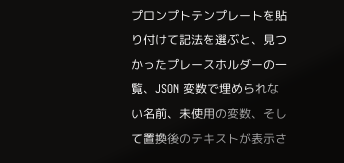プロンプトテンプレートを貼り付けて記法を選ぶと、見つかったプレースホルダーの一覧、JSON 変数で埋められない名前、未使用の変数、そして置換後のテキストが表示さ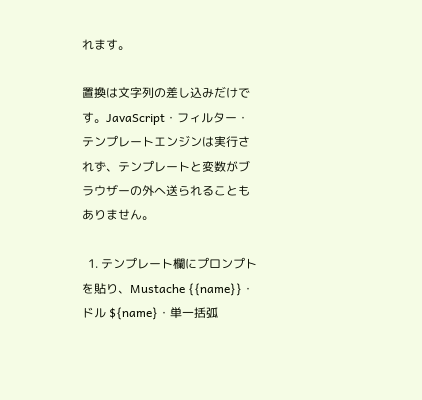れます。

置換は文字列の差し込みだけです。JavaScript・フィルター・テンプレートエンジンは実行されず、テンプレートと変数がブラウザーの外へ送られることもありません。

  1. テンプレート欄にプロンプトを貼り、Mustache {{name}}・ドル ${name}・単一括弧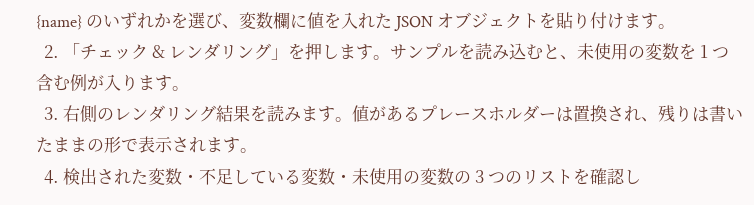{name} のいずれかを選び、変数欄に値を入れた JSON オブジェクトを貼り付けます。
  2. 「チェック & レンダリング」を押します。サンプルを読み込むと、未使用の変数を 1 つ含む例が入ります。
  3. 右側のレンダリング結果を読みます。値があるプレースホルダーは置換され、残りは書いたままの形で表示されます。
  4. 検出された変数・不足している変数・未使用の変数の 3 つのリストを確認し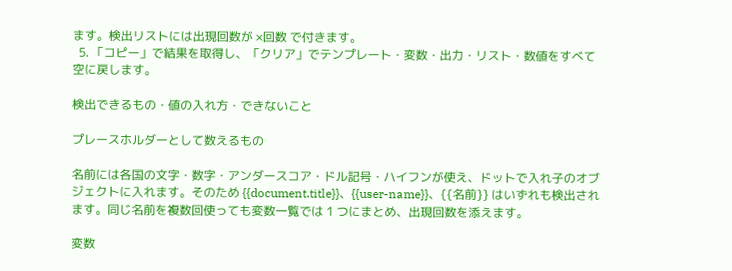ます。検出リストには出現回数が ×回数 で付きます。
  5. 「コピー」で結果を取得し、「クリア」でテンプレート・変数・出力・リスト・数値をすべて空に戻します。

検出できるもの・値の入れ方・できないこと

プレースホルダーとして数えるもの

名前には各国の文字・数字・アンダースコア・ドル記号・ハイフンが使え、ドットで入れ子のオブジェクトに入れます。そのため {{document.title}}、{{user-name}}、{{名前}} はいずれも検出されます。同じ名前を複数回使っても変数一覧では 1 つにまとめ、出現回数を添えます。

変数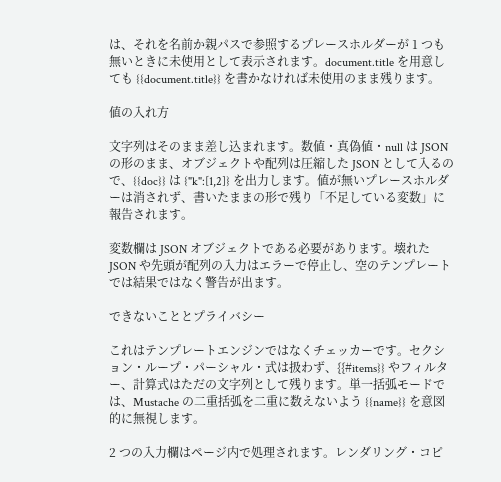は、それを名前か親パスで参照するプレースホルダーが 1 つも無いときに未使用として表示されます。document.title を用意しても {{document.title}} を書かなければ未使用のまま残ります。

値の入れ方

文字列はそのまま差し込まれます。数値・真偽値・null は JSON の形のまま、オブジェクトや配列は圧縮した JSON として入るので、{{doc}} は {"k":[1,2]} を出力します。値が無いプレースホルダーは消されず、書いたままの形で残り「不足している変数」に報告されます。

変数欄は JSON オブジェクトである必要があります。壊れた JSON や先頭が配列の入力はエラーで停止し、空のテンプレートでは結果ではなく警告が出ます。

できないこととプライバシー

これはテンプレートエンジンではなくチェッカーです。セクション・ループ・パーシャル・式は扱わず、{{#items}} やフィルター、計算式はただの文字列として残ります。単一括弧モードでは、Mustache の二重括弧を二重に数えないよう {{name}} を意図的に無視します。

2 つの入力欄はページ内で処理されます。レンダリング・コピ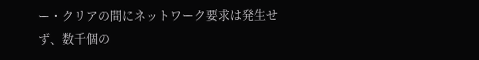ー・クリアの間にネットワーク要求は発生せず、数千個の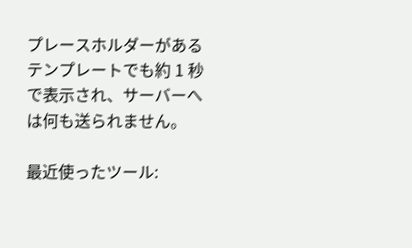プレースホルダーがあるテンプレートでも約 1 秒で表示され、サーバーへは何も送られません。

最近使ったツール: